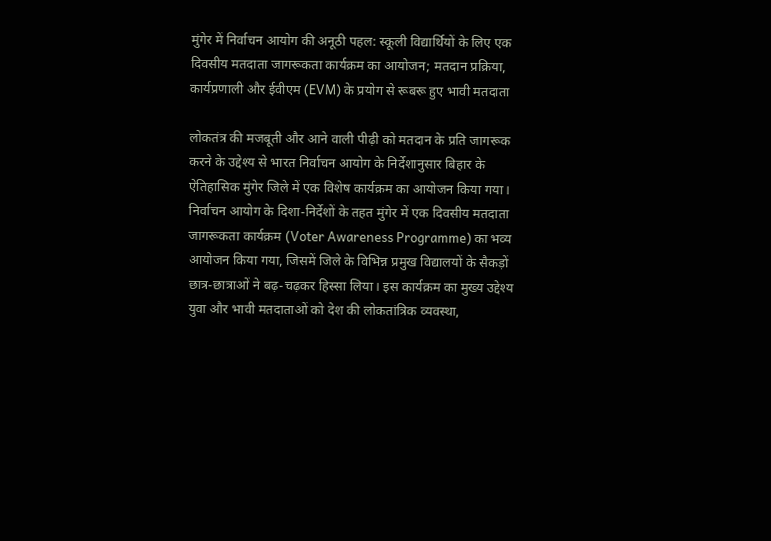मुंगेर में निर्वाचन आयोग की अनूठी पहल: स्कूली विद्यार्थियों के लिए एक दिवसीय मतदाता जागरूकता कार्यक्रम का आयोजन; मतदान प्रक्रिया, कार्यप्रणाली और ईवीएम (EVM) के प्रयोग से रूबरू हुए भावी मतदाता

लोकतंत्र की मजबूती और आने वाली पीढ़ी को मतदान के प्रति जागरूक करने के उद्देश्य से भारत निर्वाचन आयोग के निर्देशानुसार बिहार के ऐतिहासिक मुंगेर जिले में एक विशेष कार्यक्रम का आयोजन किया गया। निर्वाचन आयोग के दिशा-निर्देशों के तहत मुंगेर में एक दिवसीय मतदाता जागरूकता कार्यक्रम (Voter Awareness Programme) का भव्य आयोजन किया गया, जिसमें जिले के विभिन्न प्रमुख विद्यालयों के सैकड़ों छात्र-छात्राओं ने बढ़-चढ़कर हिस्सा लिया। इस कार्यक्रम का मुख्य उद्देश्य युवा और भावी मतदाताओं को देश की लोकतांत्रिक व्यवस्था,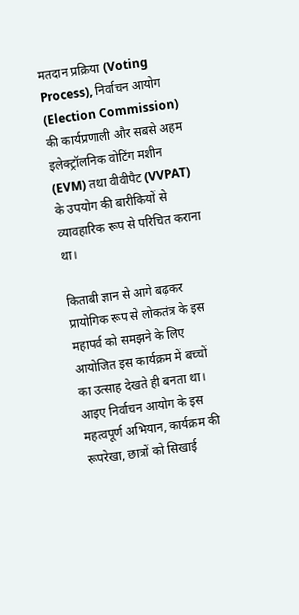मतदान प्रक्रिया (Voting Process), निर्वाचन आयोग (Election Commission) की कार्यप्रणाली और सबसे अहम इलेक्ट्रॉलनिक वोटिंग मशीन (EVM) तथा वीवीपैट (VVPAT) के उपयोग की बारीकियों से व्यावहारिक रूप से परिचित कराना था।

किताबी ज्ञान से आगे बढ़कर प्रायोगिक रूप से लोकतंत्र के इस महापर्व को समझने के लिए आयोजित इस कार्यक्रम में बच्चों का उत्साह देखते ही बनता था। आइए निर्वाचन आयोग के इस महत्वपूर्ण अभियान, कार्यक्रम की रूपरेखा, छात्रों को सिखाई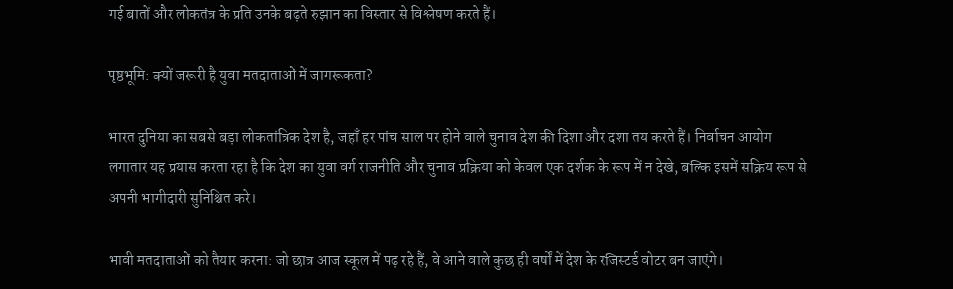गई बातों और लोकतंत्र के प्रति उनके बढ़ते रुझान का विस्तार से विश्लेषण करते हैं।

पृष्ठभूमि: क्यों जरूरी है युवा मतदाताओं में जागरूकता?

भारत दुनिया का सबसे बड़ा लोकतांत्रिक देश है, जहाँ हर पांच साल पर होने वाले चुनाव देश की दिशा और दशा तय करते हैं। निर्वाचन आयोग लगातार यह प्रयास करता रहा है कि देश का युवा वर्ग राजनीति और चुनाव प्रक्रिया को केवल एक दर्शक के रूप में न देखे, बल्कि इसमें सक्रिय रूप से अपनी भागीदारी सुनिश्चित करे।

भावी मतदाताओं को तैयार करना: जो छात्र आज स्कूल में पढ़ रहे हैं, वे आने वाले कुछ ही वर्षों में देश के रजिस्टर्ड वोटर बन जाएंगे।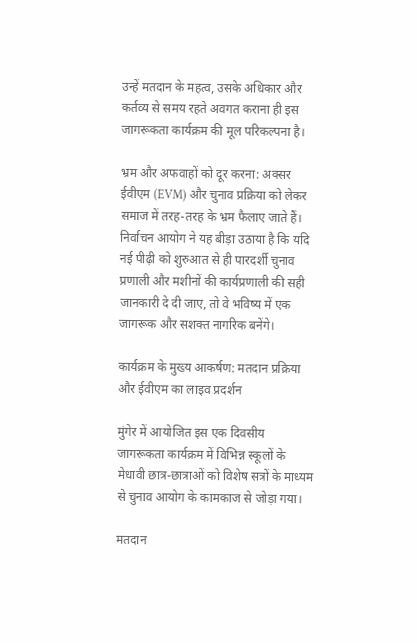उन्हें मतदान के महत्व, उसके अधिकार और कर्तव्य से समय रहते अवगत कराना ही इस जागरूकता कार्यक्रम की मूल परिकल्पना है।

भ्रम और अफवाहों को दूर करना: अक्सर ईवीएम (EVM) और चुनाव प्रक्रिया को लेकर समाज में तरह-तरह के भ्रम फैलाए जाते हैं। निर्वाचन आयोग ने यह बीड़ा उठाया है कि यदि नई पीढ़ी को शुरुआत से ही पारदर्शी चुनाव प्रणाली और मशीनों की कार्यप्रणाली की सही जानकारी दे दी जाए, तो वे भविष्य में एक जागरूक और सशक्त नागरिक बनेंगे।

कार्यक्रम के मुख्य आकर्षण: मतदान प्रक्रिया और ईवीएम का लाइव प्रदर्शन

मुंगेर में आयोजित इस एक दिवसीय जागरूकता कार्यक्रम में विभिन्न स्कूलों के मेधावी छात्र-छात्राओं को विशेष सत्रों के माध्यम से चुनाव आयोग के कामकाज से जोड़ा गया।

मतदान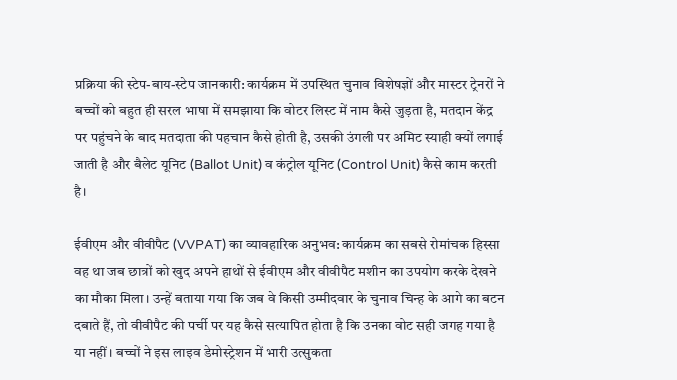प्रक्रिया की स्टेप-बाय-स्टेप जानकारी: कार्यक्रम में उपस्थित चुनाव विशेषज्ञों और मास्टर ट्रेनरों ने बच्चों को बहुत ही सरल भाषा में समझाया कि वोटर लिस्ट में नाम कैसे जुड़ता है, मतदान केंद्र पर पहुंचने के बाद मतदाता की पहचान कैसे होती है, उसकी उंगली पर अमिट स्याही क्यों लगाई जाती है और बैलेट यूनिट (Ballot Unit) व कंट्रोल यूनिट (Control Unit) कैसे काम करती है।

ईवीएम और वीवीपैट (VVPAT) का व्यावहारिक अनुभव: कार्यक्रम का सबसे रोमांचक हिस्सा वह था जब छात्रों को खुद अपने हाथों से ईवीएम और वीवीपैट मशीन का उपयोग करके देखने का मौका मिला। उन्हें बताया गया कि जब वे किसी उम्मीदवार के चुनाव चिन्ह के आगे का बटन दबाते हैं, तो वीवीपैट की पर्ची पर यह कैसे सत्यापित होता है कि उनका वोट सही जगह गया है या नहीं। बच्चों ने इस लाइव डेमोस्ट्रेशन में भारी उत्सुकता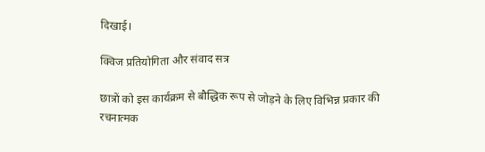दिखाई।

क्विज प्रतियोगिता और संवाद सत्र

छात्रों को इस कार्यक्रम से बौद्धिक रूप से जोड़ने के लिए विभिन्न प्रकार की रचनात्मक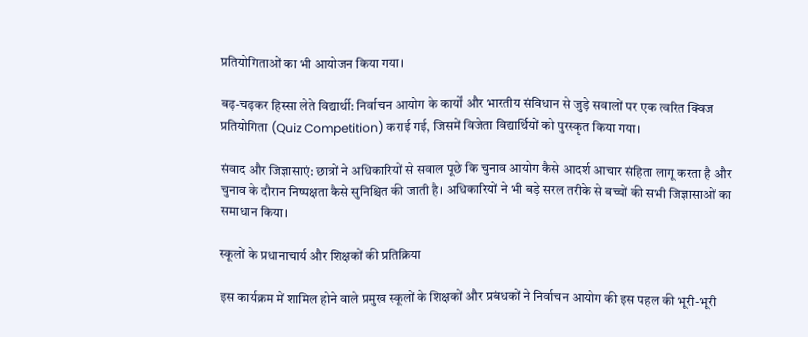प्रतियोगिताओं का भी आयोजन किया गया।

बढ़-चढ़कर हिस्सा लेते विद्यार्थी: निर्वाचन आयोग के कार्यों और भारतीय संविधान से जुड़े सवालों पर एक त्वरित क्विज प्रतियोगिता (Quiz Competition) कराई गई, जिसमें विजेता विद्यार्थियों को पुरस्कृत किया गया।

संवाद और जिज्ञासाएं: छात्रों ने अधिकारियों से सवाल पूछे कि चुनाव आयोग कैसे आदर्श आचार संहिता लागू करता है और चुनाव के दौरान निष्पक्षता कैसे सुनिश्चित की जाती है। अधिकारियों ने भी बड़े सरल तरीके से बच्चों की सभी जिज्ञासाओं का समाधान किया।

स्कूलों के प्रधानाचार्य और शिक्षकों की प्रतिक्रिया

इस कार्यक्रम में शामिल होने वाले प्रमुख स्कूलों के शिक्षकों और प्रबंधकों ने निर्वाचन आयोग की इस पहल की भूरी-भूरी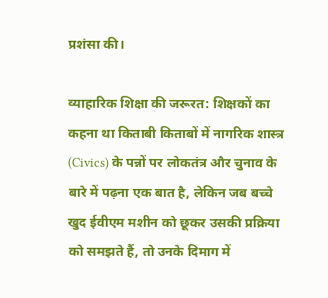प्रशंसा की।

व्याहारिक शिक्षा की जरूरत: शिक्षकों का कहना था किताबी किताबों में नागरिक शास्त्र (Civics) के पन्नों पर लोकतंत्र और चुनाव के बारे में पढ़ना एक बात है, लेकिन जब बच्चे खुद ईवीएम मशीन को छूकर उसकी प्रक्रिया को समझते हैं, तो उनके दिमाग में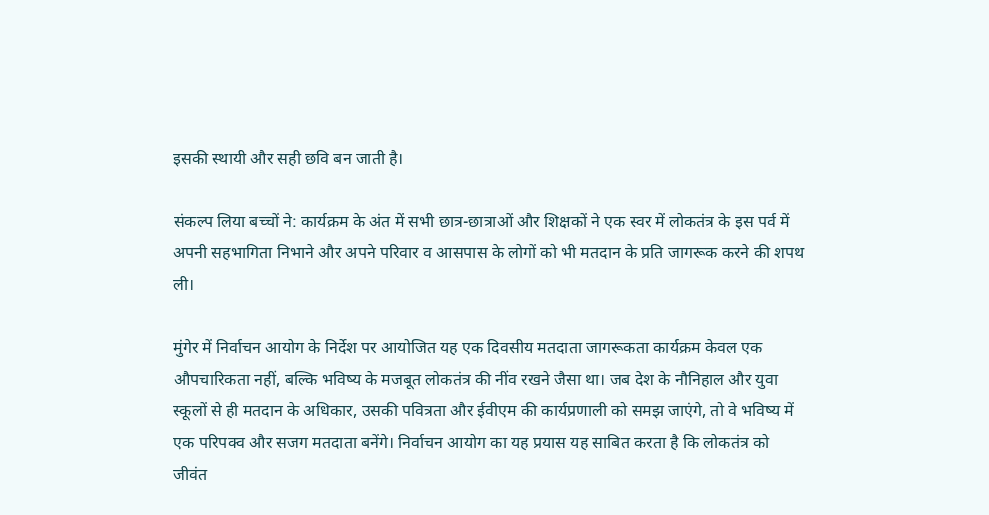इसकी स्थायी और सही छवि बन जाती है।

संकल्प लिया बच्चों ने: कार्यक्रम के अंत में सभी छात्र-छात्राओं और शिक्षकों ने एक स्वर में लोकतंत्र के इस पर्व में अपनी सहभागिता निभाने और अपने परिवार व आसपास के लोगों को भी मतदान के प्रति जागरूक करने की शपथ ली।

मुंगेर में निर्वाचन आयोग के निर्देश पर आयोजित यह एक दिवसीय मतदाता जागरूकता कार्यक्रम केवल एक औपचारिकता नहीं, बल्कि भविष्य के मजबूत लोकतंत्र की नींव रखने जैसा था। जब देश के नौनिहाल और युवा स्कूलों से ही मतदान के अधिकार, उसकी पवित्रता और ईवीएम की कार्यप्रणाली को समझ जाएंगे, तो वे भविष्य में एक परिपक्व और सजग मतदाता बनेंगे। निर्वाचन आयोग का यह प्रयास यह साबित करता है कि लोकतंत्र को जीवंत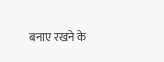बनाए रखने के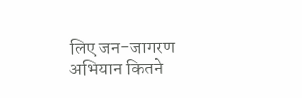लिए जन-जागरण अभियान कितने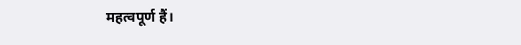महत्वपूर्ण हैं।